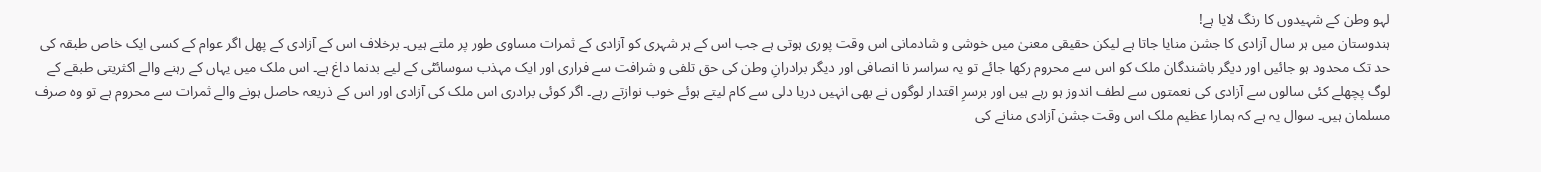لہو وطن کے شہیدوں کا رنگ لایا ہے!
ہندوستان میں ہر سال آزادی کا جشن منایا جاتا ہے لیکن حقیقی معنیٰ میں خوشی و شادمانی اس وقت پوری ہوتی ہے جب اس کے ہر شہری کو آزادی کے ثمرات مساوی طور پر ملتے ہیں۔ برخلاف اس کے آزادی کے پھل اگر عوام کے کسی ایک خاص طبقہ کی حد تک محدود ہو جائیں اور دیگر باشندگان ملک کو اس سے محروم رکھا جائے تو یہ سراسر نا انصافی اور دیگر برادرانِ وطن کی حق تلفی و شرافت سے فراری اور ایک مہذب سوسائٹی کے لیے بدنما داغ ہے۔ اس ملک میں یہاں کے رہنے والے اکثریتی طبقے کے لوگ پچھلے کئی سالوں سے آزادی کی نعمتوں سے لطف اندوز ہو رہے ہیں اور برسرِ اقتدار لوگوں نے بھی انہیں دریا دلی سے کام لیتے ہوئے خوب نوازتے رہے۔ اگر کوئی برادری اس ملک کی آزادی اور اس کے ذریعہ حاصل ہونے والے ثمرات سے محروم ہے تو وہ صرف مسلمان ہیں۔ سوال یہ ہے کہ ہمارا عظیم ملک اس وقت جشن آزادی منانے کی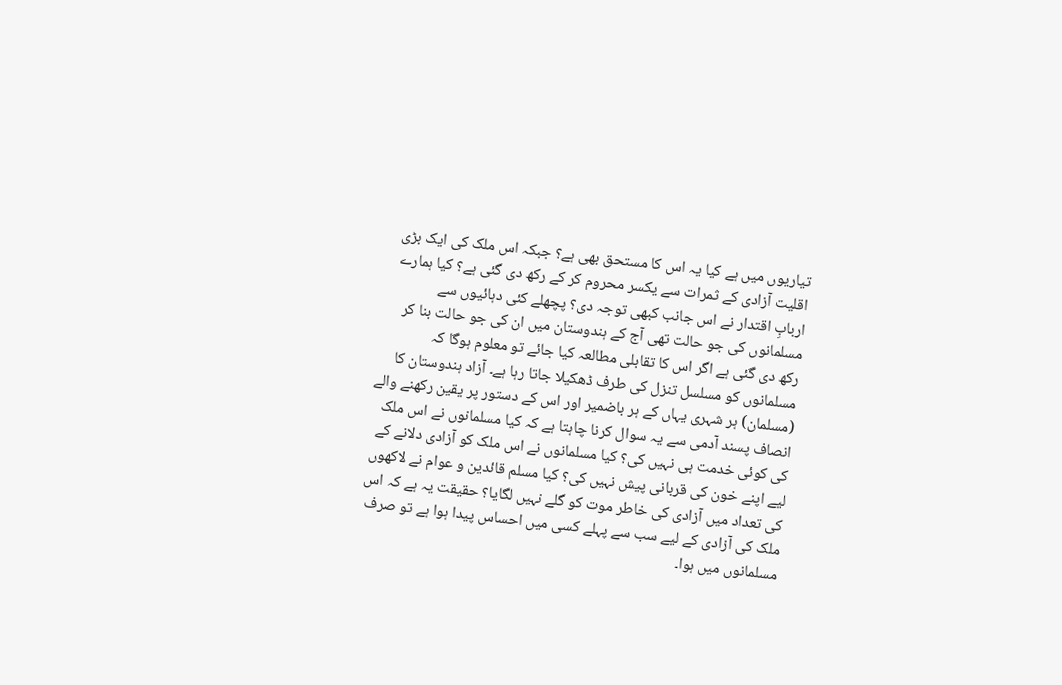تیاریوں میں ہے کیا یہ اس کا مستحق بھی ہے؟ جبکہ اس ملک کی ایک بڑی اقلیت آزادی کے ثمرات سے یکسر محروم کر کے رکھ دی گئی ہے؟ کیا ہمارے اربابِ اقتدار نے اس جانب کبھی توجہ دی؟ پچھلے کئی دہائیوں سے مسلمانوں کی جو حالت تھی آج کے ہندوستان میں ان کی جو حالت بنا کر رکھ دی گئی ہے اگر اس کا تقابلی مطالعہ کیا جائے تو معلوم ہوگا کہ مسلمانوں کو مسلسل تنزل کی طرف ڈھکیلا جاتا رہا ہے۔ آزاد ہندوستان کا (مسلمان) ہر شہری یہاں کے ہر باضمیر اور اس کے دستور پر یقین رکھنے والے انصاف پسند آدمی سے یہ سوال کرنا چاہتا ہے کہ کیا مسلمانوں نے اس ملک کی کوئی خدمت ہی نہیں کی؟ کیا مسلمانوں نے اس ملک کو آزادی دلانے کے لیے اپنے خون کی قربانی پیش نہیں کی؟ کیا مسلم قائدین و عوام نے لاکھوں کی تعداد میں آزادی کی خاطر موت کو گلے نہیں لگایا؟ حقیقت یہ ہے کہ اس ملک کی آزادی کے لیے سب سے پہلے کسی میں احساس پیدا ہوا ہے تو صرف مسلمانوں میں ہوا۔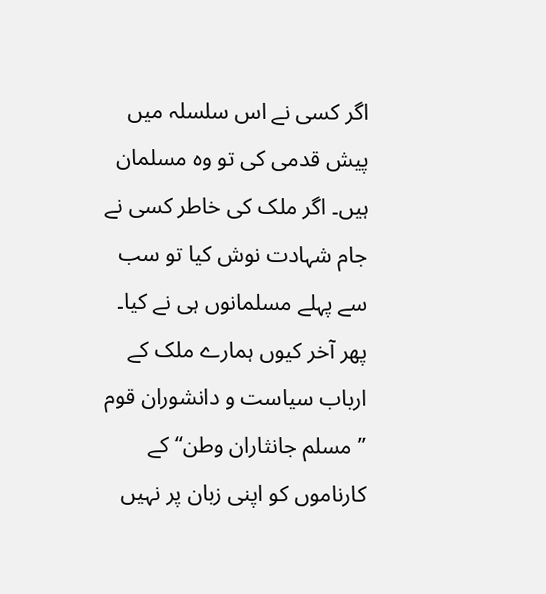اگر کسی نے اس سلسلہ میں پیش قدمی کی تو وہ مسلمان ہیں۔ اگر ملک کی خاطر کسی نے جام شہادت نوش کیا تو سب سے پہلے مسلمانوں ہی نے کیا۔ پھر آخر کیوں ہمارے ملک کے ارباب سیاست و دانشوران قوم ’’مسلم جانثاران وطن‘‘ کے کارناموں کو اپنی زبان پر نہیں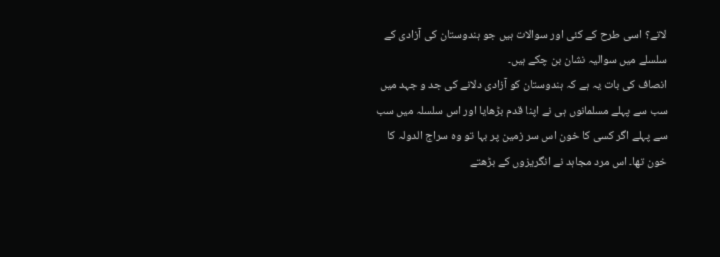لاتے؟ اسی طرح کے کئی اور سوالات ہیں جو ہندوستان کی آزادی کے سلسلے میں سوالیہ نشان بن چکے ہیں۔
انصاف کی بات یہ ہے کہ ہندوستان کو آزادی دلانے کی جد و جہد میں سب سے پہلے مسلمانوں ہی نے اپنا قدم بڑھایا اور اس سلسلہ میں سب سے پہلے اگر کسی کا خون اس سر زمین پر بہا تو وہ سراج الدولہ کا خون تھا۔ اس مرد مجاہد نے انگریزوں کے بڑھتے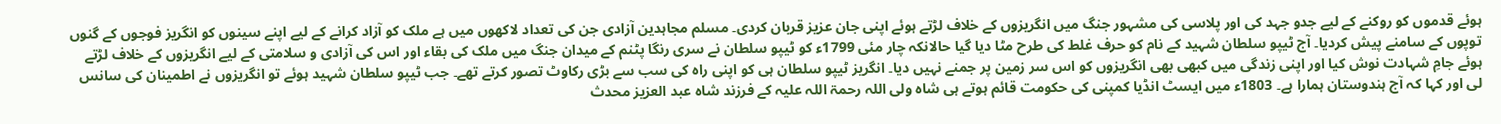ہوئے قدموں کو روکنے کے لیے جدو جہد کی اور پلاسی کی مشہور جنگ میں انگریزوں کے خلاف لڑتے ہوئے اپنی جان عزیز قربان کردی۔ مسلم مجاہدین آزادی جن کی تعداد لاکھوں میں ہے ملک کو آزاد کرانے کے لیے اپنے سینوں کو انگریز فوجوں کے گنوں توپوں کے سامنے پیش کردیا۔ آج ٹیپو سلطان شہید کے نام کو حرف غلط کی طرح مٹا دیا گیا حالانکہ چار مئی 1799ء کو ٹیپو سلطان نے سری رنگا پٹنم کے میدان جنگ میں ملک کی بقاء اور اس کی آزادی و سلامتی کے لیے انگریزوں کے خلاف لڑتے ہوئے جامِ شہادت نوش کیا اور اپنی زندگی میں کبھی بھی انگریزوں کو اس سر زمین پر جمنے نہیں دیا۔ انگریز ٹیپو سلطان ہی کو اپنی راہ کی سب سے بڑی رکاوٹ تصور کرتے تھے۔ جب ٹیپو سلطان شہید ہوئے تو انگریزوں نے اطمینان کی سانس لی اور کہا کہ آج ہندوستان ہمارا ہے۔ 1803ء میں ایسٹ انڈیا کمپنی کی حکومت قائم ہوتے ہی شاہ ولی اللہ رحمۃ اللہ علیہ کے فرزند شاہ عبد العزیز محدث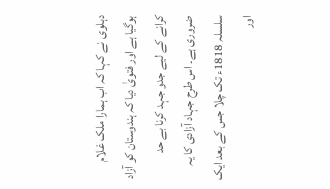دہلوی نے کہا کہ اب ہمارا ملک غلام ہوگیا ہے اور فتویٰ دیا کہ ہندوستان کو آزاد کرانے کے لیے جدو جہد کرنا بے حد ضروری ہے۔ اس طرح جہاد آزادی کا یہ سلسلہ 1818ء تک چلا جس کے بعد ایک اور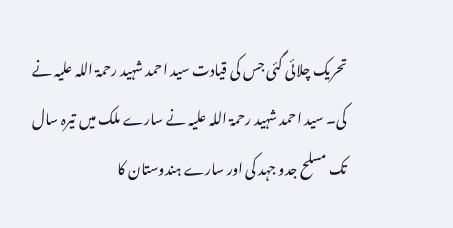تحریک چلائی گئی جس کی قیادت سید احمد شہید رحمۃ اللہ علیہ نے کی۔ سید احمد شہید رحمۃ اللہ علیہ نے سارے ملک میں تیرہ سال تک مسلح جدو جہد کی اور سارے ہندوستان کا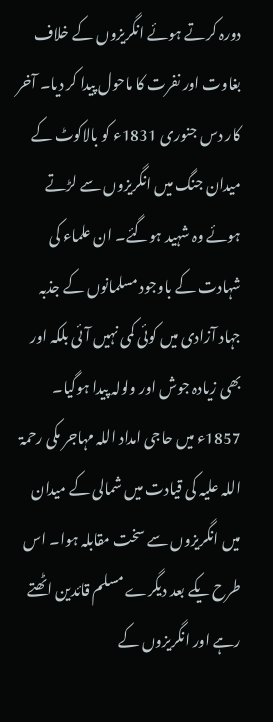دورہ کرتے ہوئے انگریزوں کے خلاف بغاوت اور نفرت کا ماحول پیدا کر دیا۔ آخر کار دس جنوری 1831ء کو بالاکوٹ کے میدان جنگ میں انگریزوں سے لڑتے ہوئے وہ شہید ہوگئے۔ ان علماء کی شہادت کے باوجود مسلمانوں کے جذبہ جہاد آزادی میں کوئی کمی نہیں آئی بلکہ اور بھی زیادہ جوش اور ولولہ پیدا ہوگیا۔
1857ء میں حاجی امداد اللہ مہاجر مکی رحمۃ اللہ علیہ کی قیادت میں شمالی کے میدان میں انگریزوں سے سخت مقابلہ ہوا۔ اس طرح یکے بعد دیگرے مسلم قائدین اٹھتے رہے اور انگریزوں کے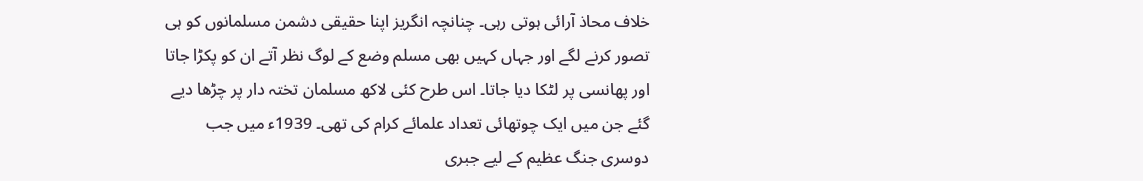خلاف محاذ آرائی ہوتی رہی۔ چنانچہ انگریز اپنا حقیقی دشمن مسلمانوں کو ہی تصور کرنے لگے اور جہاں کہیں بھی مسلم وضع کے لوگ نظر آتے ان کو پکڑا جاتا اور پھانسی پر لٹکا دیا جاتا۔ اس طرح کئی لاکھ مسلمان تختہ دار پر چڑھا دیے گئے جن میں ایک چوتھائی تعداد علمائے کرام کی تھی۔ 1939ء میں جب دوسری جنگ عظیم کے لیے جبری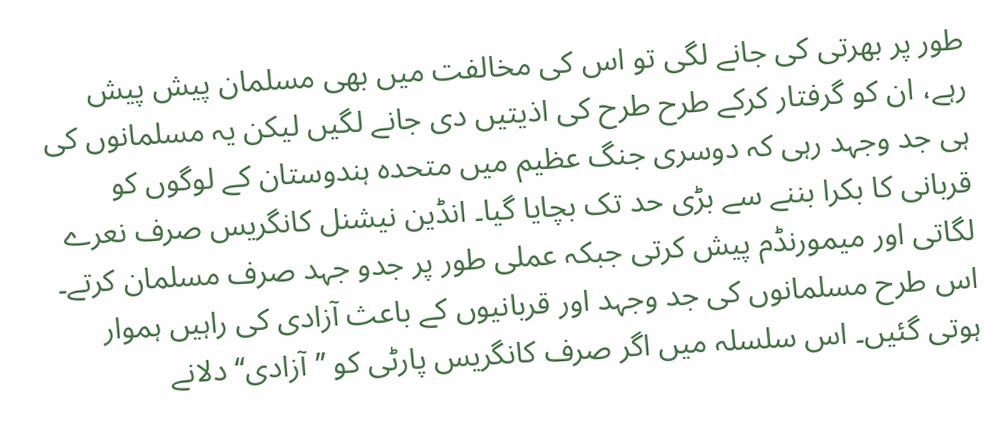طور پر بھرتی کی جانے لگی تو اس کی مخالفت میں بھی مسلمان پیش پیش رہے، ان کو گرفتار کرکے طرح طرح کی اذیتیں دی جانے لگیں لیکن یہ مسلمانوں کی ہی جد وجہد رہی کہ دوسری جنگ عظیم میں متحدہ ہندوستان کے لوگوں کو قربانی کا بکرا بننے سے بڑی حد تک بچایا گیا۔ انڈین نیشنل کانگریس صرف نعرے لگاتی اور میمورنڈم پیش کرتی جبکہ عملی طور پر جدو جہد صرف مسلمان کرتے۔ اس طرح مسلمانوں کی جد وجہد اور قربانیوں کے باعث آزادی کی راہیں ہموار ہوتی گئیں۔ اس سلسلہ میں اگر صرف کانگریس پارٹی کو ’’آزادی‘‘ دلانے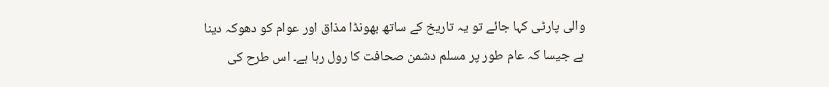والی پارٹی کہا جائے تو یہ تاریخ کے ساتھ بھونڈا مذاق اور عوام کو دھوکہ دینا ہے جیسا کہ عام طور پر مسلم دشمن صحافت کا رول رہا ہے۔ اس طرح کی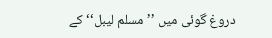دروغ گوئی میں ’’مسلم لیبل‘‘ کے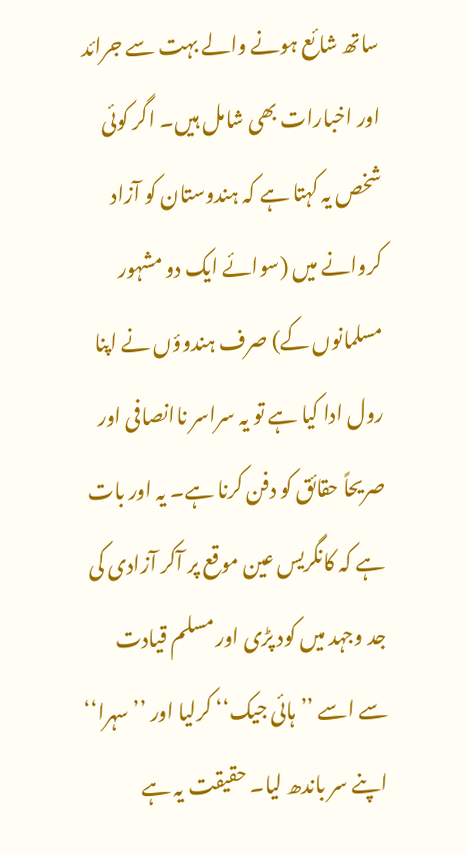ساتھ شائع ہونے والے بہت سے جرائد اور اخبارات بھی شامل ہیں۔ اگر کوئی شخص یہ کہتا ہے کہ ہندوستان کو آزاد کروانے میں (سوائے ایک دو مشہور مسلمانوں کے) صرف ہندوؤں نے اپنا رول ادا کیا ہے تو یہ سراسر ناانصافی اور صریحاً حقائق کو دفن کرنا ہے۔ یہ اور بات ہے کہ کانگریس عین موقع پر آکر آزادی کی جد وجہد میں کود پڑی اور مسلم قیادت سے اسے ’’ہائی جیک‘‘ کرلیا اور ’’سہرا‘‘ اپنے سر باندھ لیا۔ حقیقت یہ ہے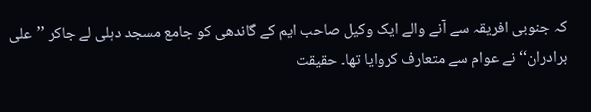کہ جنوبی افریقہ سے آنے والے ایک وکیل صاحب ایم کے گاندھی کو جامع مسجد دہلی لے جاکر ’’علی برادران‘‘ نے عوام سے متعارف کروایا تھا۔ حقیقت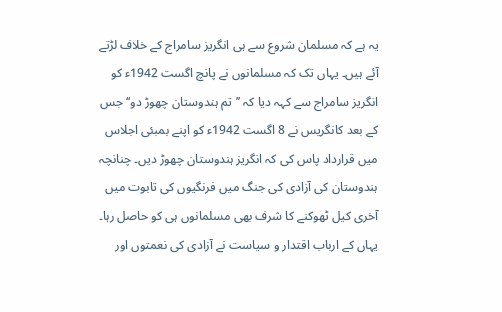یہ ہے کہ مسلمان شروع سے ہی انگریز سامراج کے خلاف لڑتے آئے ہیں۔ یہاں تک کہ مسلمانوں نے پانچ اگست 1942ء کو انگریز سامراج سے کہہ دیا کہ ’’تم ہندوستان چھوڑ دو‘‘ جس کے بعد کانگریس نے 8 اگست 1942ء کو اپنے بمبئی اجلاس میں قرارداد پاس کی کہ انگریز ہندوستان چھوڑ دیں۔ چنانچہ ہندوستان کی آزادی کی جنگ میں فرنگیوں کی تابوت میں آخری کیل ٹھوکنے کا شرف بھی مسلمانوں ہی کو حاصل رہا۔ یہاں کے ارباب اقتدار و سیاست نے آزادی کی نعمتوں اور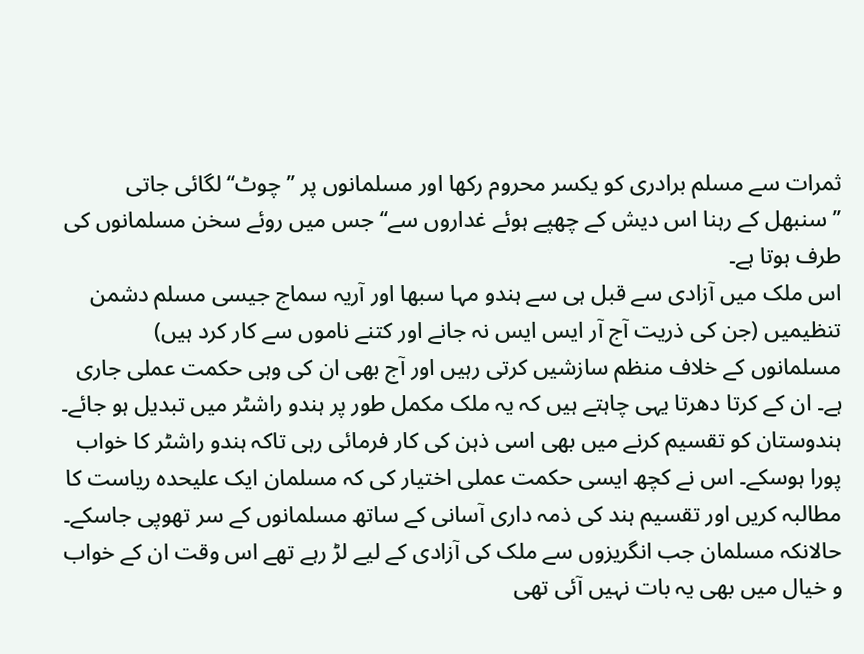ثمرات سے مسلم برادری کو یکسر محروم رکھا اور مسلمانوں پر ’’چوٹ‘‘ لگائی جاتی ’’سنبھل کے رہنا اس دیش کے چھپے ہوئے غداروں سے‘‘ جس میں روئے سخن مسلمانوں کی طرف ہوتا ہے۔
اس ملک میں آزادی سے قبل ہی سے ہندو مہا سبھا اور آریہ سماج جیسی مسلم دشمن تنظیمیں (جن کی ذریت آج آر ایس ایس نہ جانے اور کتنے ناموں سے کار کرد ہیں) مسلمانوں کے خلاف منظم سازشیں کرتی رہیں اور آج بھی ان کی وہی حکمت عملی جاری ہے۔ ان کے کرتا دھرتا یہی چاہتے ہیں کہ یہ ملک مکمل طور پر ہندو راشٹر میں تبدیل ہو جائے۔ ہندوستان کو تقسیم کرنے میں بھی اسی ذہن کی کار فرمائی رہی تاکہ ہندو راشٹر کا خواب پورا ہوسکے۔ اس نے کچھ ایسی حکمت عملی اختیار کی کہ مسلمان ایک علیحدہ ریاست کا مطالبہ کریں اور تقسیم ہند کی ذمہ داری آسانی کے ساتھ مسلمانوں کے سر تھوپی جاسکے۔ حالانکہ مسلمان جب انگریزوں سے ملک کی آزادی کے لیے لڑ رہے تھے اس وقت ان کے خواب و خیال میں بھی یہ بات نہیں آئی تھی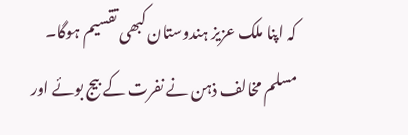کہ اپنا ملک عزیز ہندوستان کبھی تقسیم ہوگا۔ مسلم مخالف ذہن نے نفرت کے بیج بوئے اور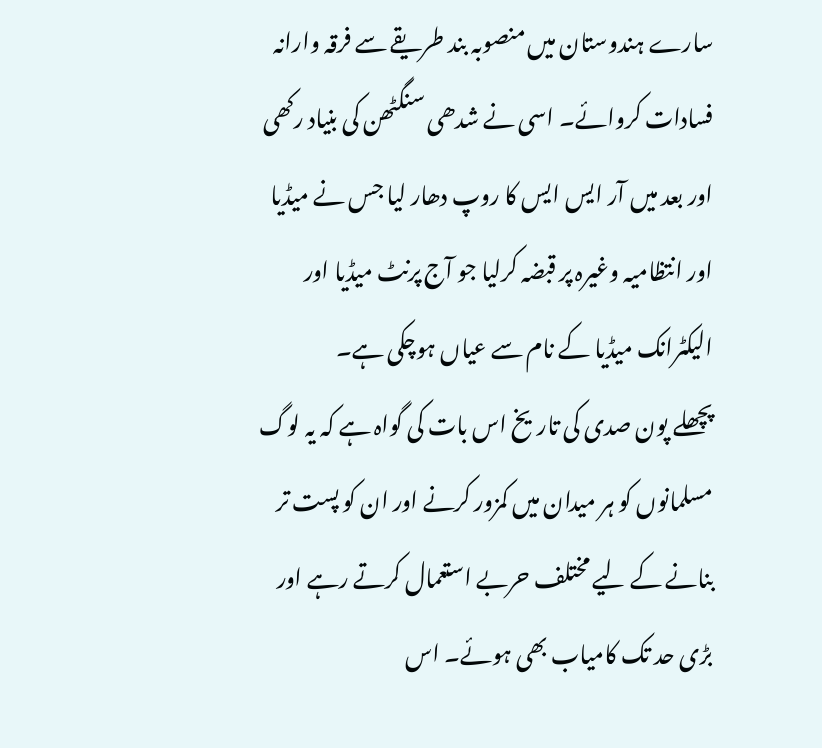سارے ہندوستان میں منصوبہ بند طریقے سے فرقہ وارانہ فسادات کروائے۔ اسی نے شدھی سنگٹھن کی بنیاد رکھی اور بعد میں آر ایس ایس کا روپ دھار لیا جس نے میڈیا اور انتظامیہ وغیرہ پر قبضہ کرلیا جو آج پرنٹ میڈیا اور الیکٹرانک میڈیا کے نام سے عیاں ہوچکی ہے۔
پچھلے پون صدی کی تاریخ اس بات کی گواہ ہے کہ یہ لوگ مسلمانوں کو ہر میدان میں کمزور کرنے اور ان کو پست تر بنانے کے لیے مختلف حربے استعمال کرتے رہے اور بڑی حد تک کامیاب بھی ہوئے۔ اس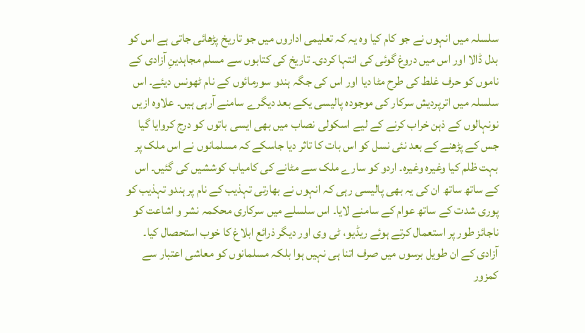سلسلہ میں انہوں نے جو کام کیا وہ یہ کہ تعلیمی اداروں میں جو تاریخ پڑھائی جاتی ہے اس کو بدل ڈالا اور اس میں دروغ گوئی کی انتہا کردی۔ تاریخ کی کتابوں سے مسلم مجاہدینِ آزادی کے ناموں کو حرف غلط کی طرح مٹا دیا اور اس کی جگہ ہندو سورمائوں کے نام ٹھونس دیئے۔ اس سلسلہ میں اترپردیش سرکار کی موجودہ پالیسی یکے بعد دیگرے سامنے آرہی ہیں۔ علاوہ ازیں نونہالوں کے ذہن خراب کرنے کے لیے اسکولی نصاب میں بھی ایسی باتوں کو درج کروایا گیا جس کے پڑھنے کے بعد نئی نسل کو اس بات کا تاثر دیا جاسکے کہ مسلمانوں نے اس ملک پر بہت ظلم کیا وغیرہ وغیرہ۔ اردو کو سارے ملک سے مٹانے کی کامیاب کوششیں کی گئیں۔ اس کے ساتھ ساتھ ان کی یہ بھی پالیسی رہی کہ انہوں نے بھارتی تہذیب کے نام پر ہندو تہذیب کو پوری شدت کے ساتھ عوام کے سامنے لایا۔ اس سلسلے میں سرکاری محکمہ نشر و اشاعت کو ناجائز طور پر استعمال کرتے ہوئے ریڈیو، ٹی وی اور دیگر ذرائع ابلاغ کا خوب استحصال کیا۔ آزادی کے ان طویل برسوں میں صرف اتنا ہی نہیں ہوا بلکہ مسلمانوں کو معاشی اعتبار سے کمزور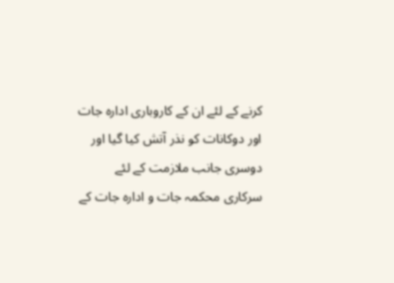کرنے کے لئے ان کے کاروباری ادارہ جات اور دوکانات کو نذر آتش کیا گیا اور دوسری جانب ملازمت کے لئے سرکاری محکمہ جات و ادارہ جات کے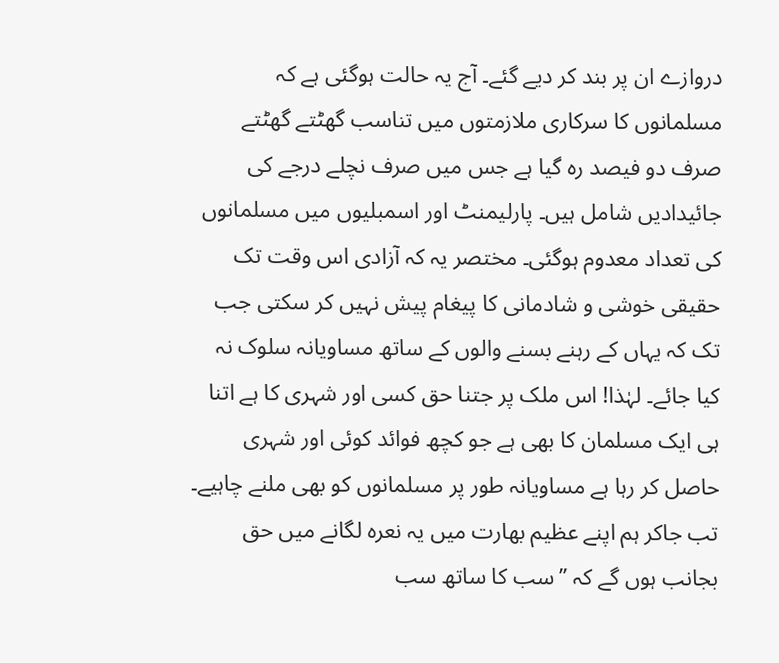دروازے ان پر بند کر دیے گئے۔ آج یہ حالت ہوگئی ہے کہ مسلمانوں کا سرکاری ملازمتوں میں تناسب گھٹتے گھٹتے صرف دو فیصد رہ گیا ہے جس میں صرف نچلے درجے کی جائیدادیں شامل ہیں۔ پارلیمنٹ اور اسمبلیوں میں مسلمانوں کی تعداد معدوم ہوگئی۔ مختصر یہ کہ آزادی اس وقت تک حقیقی خوشی و شادمانی کا پیغام پیش نہیں کر سکتی جب تک کہ یہاں کے رہنے بسنے والوں کے ساتھ مساویانہ سلوک نہ کیا جائے۔ لہٰذا! اس ملک پر جتنا حق کسی اور شہری کا ہے اتنا ہی ایک مسلمان کا بھی ہے جو کچھ فوائد کوئی اور شہری حاصل کر رہا ہے مساویانہ طور پر مسلمانوں کو بھی ملنے چاہیے۔ تب جاکر ہم اپنے عظیم بھارت میں یہ نعرہ لگانے میں حق بجانب ہوں گے کہ ’’سب کا ساتھ سب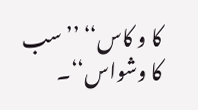کا و کاس‘‘ ’’سب کا وشواس‘‘۔